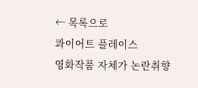← 목록으로
콰이어트 플레이스
영화작품 자체가 논란취향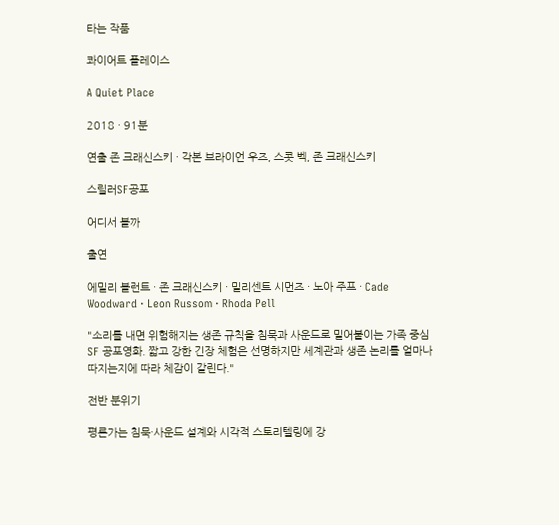타는 작품

콰이어트 플레이스

A Quiet Place

2018 · 91분

연출 존 크래신스키 · 각본 브라이언 우즈, 스콧 벡, 존 크래신스키

스릴러SF공포

어디서 볼까

출연

에밀리 블런트 · 존 크래신스키 · 밀리센트 시먼즈 · 노아 주프 · Cade Woodward · Leon Russom · Rhoda Pell

"소리를 내면 위험해지는 생존 규칙을 침묵과 사운드로 밀어붙이는 가족 중심 SF 공포영화. 짧고 강한 긴장 체험은 선명하지만 세계관과 생존 논리를 얼마나 따지는지에 따라 체감이 갈린다."

전반 분위기

평론가는 침묵·사운드 설계와 시각적 스토리텔링에 강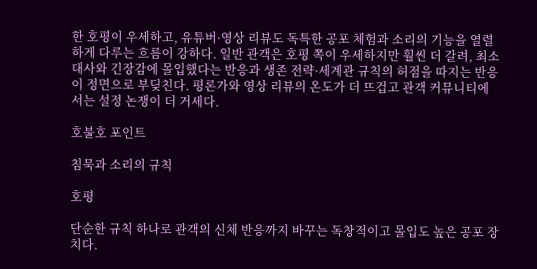한 호평이 우세하고, 유튜버·영상 리뷰도 독특한 공포 체험과 소리의 기능을 열렬하게 다루는 흐름이 강하다. 일반 관객은 호평 쪽이 우세하지만 훨씬 더 갈려, 최소 대사와 긴장감에 몰입했다는 반응과 생존 전략·세계관 규칙의 허점을 따지는 반응이 정면으로 부딪친다. 평론가와 영상 리뷰의 온도가 더 뜨겁고 관객 커뮤니티에서는 설정 논쟁이 더 거세다.

호불호 포인트

침묵과 소리의 규칙

호평

단순한 규칙 하나로 관객의 신체 반응까지 바꾸는 독창적이고 몰입도 높은 공포 장치다.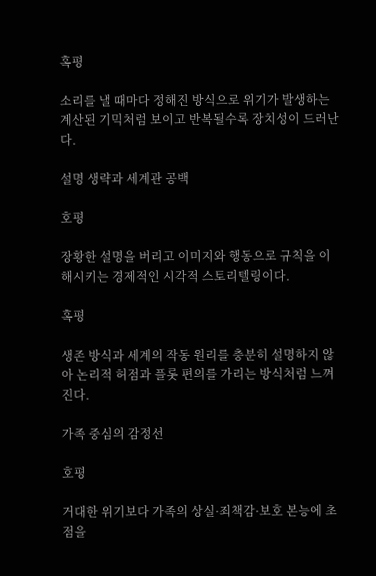혹평

소리를 낼 때마다 정해진 방식으로 위기가 발생하는 계산된 기믹처럼 보이고 반복될수록 장치성이 드러난다.

설명 생략과 세계관 공백

호평

장황한 설명을 버리고 이미지와 행동으로 규칙을 이해시키는 경제적인 시각적 스토리텔링이다.

혹평

생존 방식과 세계의 작동 원리를 충분히 설명하지 않아 논리적 허점과 플롯 편의를 가리는 방식처럼 느껴진다.

가족 중심의 감정선

호평

거대한 위기보다 가족의 상실·죄책감·보호 본능에 초점을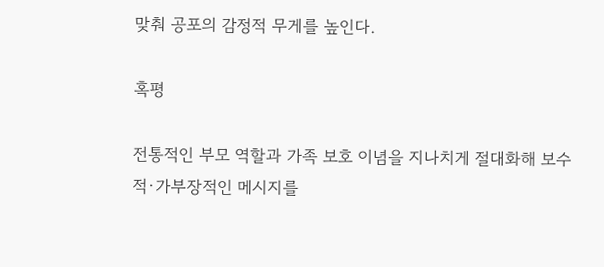맞춰 공포의 감정적 무게를 높인다.

혹평

전통적인 부모 역할과 가족 보호 이념을 지나치게 절대화해 보수적·가부장적인 메시지를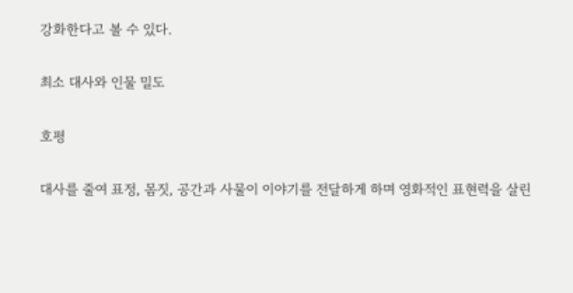강화한다고 볼 수 있다.

최소 대사와 인물 밀도

호평

대사를 줄여 표정, 몸짓, 공간과 사물이 이야기를 전달하게 하며 영화적인 표현력을 살린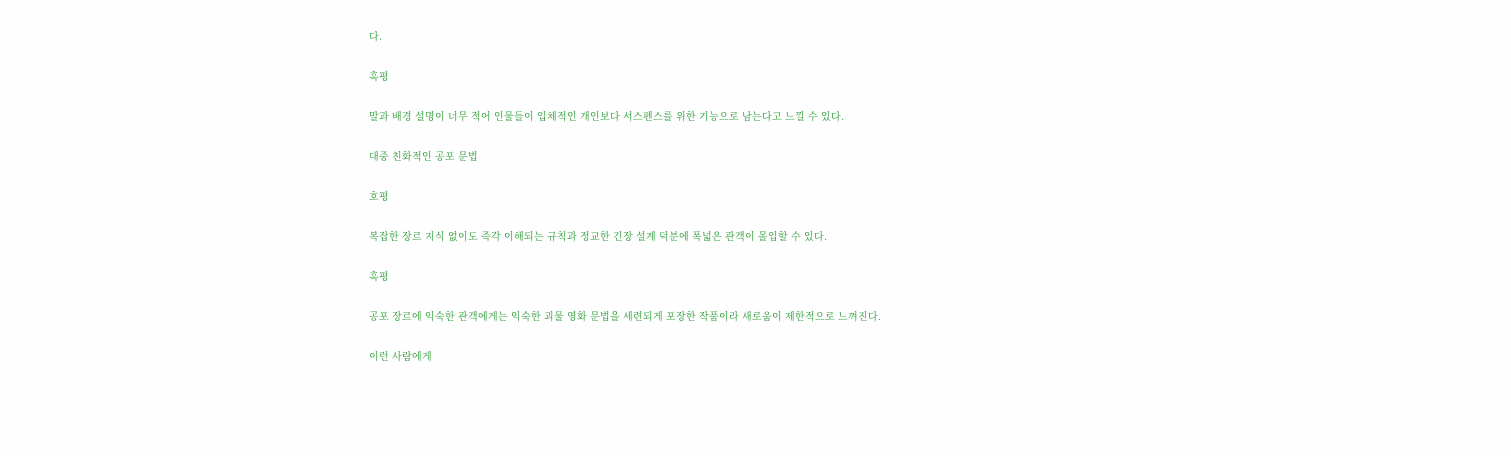다.

혹평

말과 배경 설명이 너무 적어 인물들이 입체적인 개인보다 서스펜스를 위한 기능으로 남는다고 느낄 수 있다.

대중 친화적인 공포 문법

호평

복잡한 장르 지식 없이도 즉각 이해되는 규칙과 정교한 긴장 설계 덕분에 폭넓은 관객이 몰입할 수 있다.

혹평

공포 장르에 익숙한 관객에게는 익숙한 괴물 영화 문법을 세련되게 포장한 작품이라 새로움이 제한적으로 느껴진다.

이런 사람에게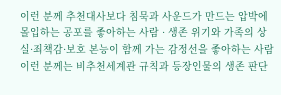이런 분께 추천대사보다 침묵과 사운드가 만드는 압박에 몰입하는 공포를 좋아하는 사람 · 생존 위기와 가족의 상실·죄책감·보호 본능이 함께 가는 감정선을 좋아하는 사람
이런 분께는 비추천세계관 규칙과 등장인물의 생존 판단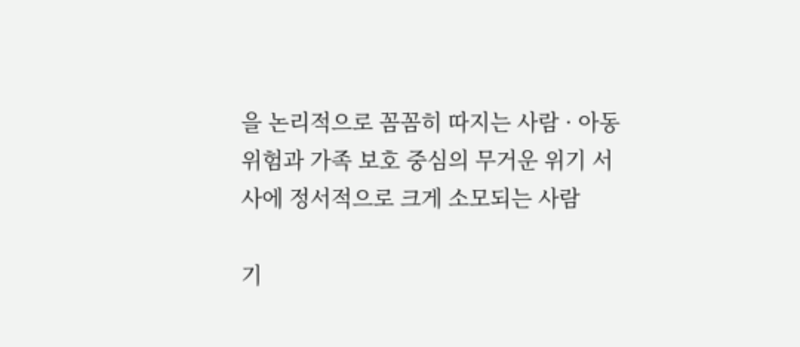을 논리적으로 꼼꼼히 따지는 사람 · 아동 위험과 가족 보호 중심의 무거운 위기 서사에 정서적으로 크게 소모되는 사람

기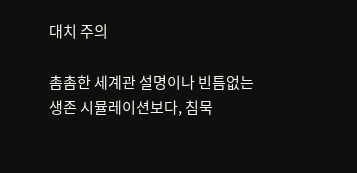대치 주의

촘촘한 세계관 설명이나 빈틈없는 생존 시뮬레이션보다, 침묵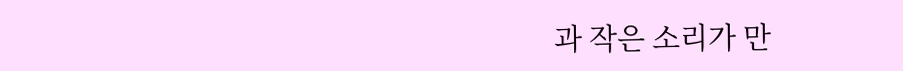과 작은 소리가 만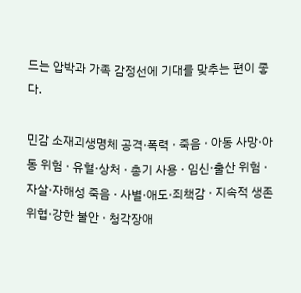드는 압박과 가족 감정선에 기대를 맞추는 편이 좋다.

민감 소재괴생명체 공격·폭력 · 죽음 · 아동 사망·아동 위험 · 유혈·상처 · 총기 사용 · 임신·출산 위험 · 자살·자해성 죽음 · 사별·애도·죄책감 · 지속적 생존 위협·강한 불안 · 청각장애